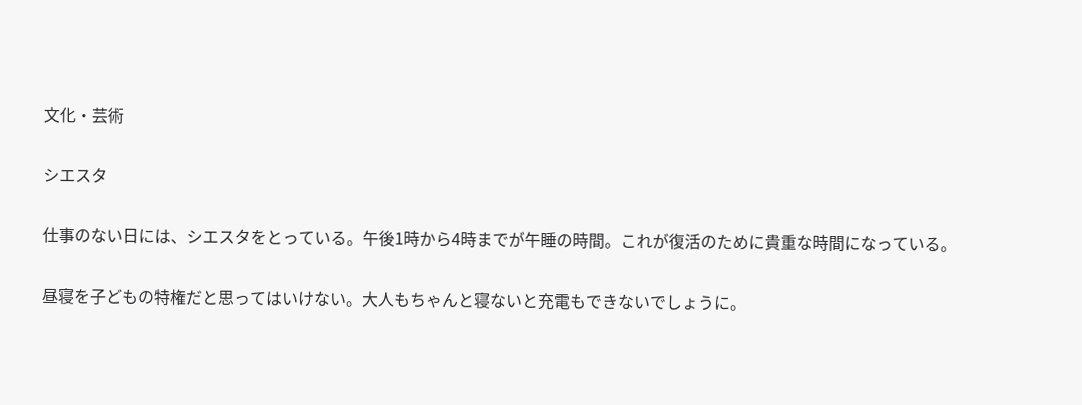文化・芸術

シエスタ

仕事のない日には、シエスタをとっている。午後1時から4時までが午睡の時間。これが復活のために貴重な時間になっている。

昼寝を子どもの特権だと思ってはいけない。大人もちゃんと寝ないと充電もできないでしょうに。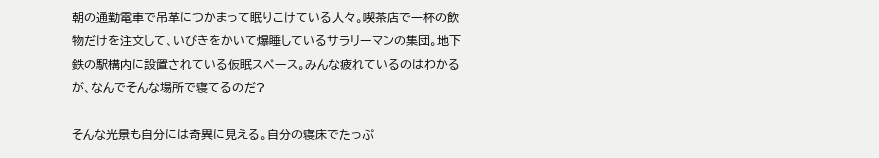朝の通勤電車で吊革につかまって眠りこけている人々。喫茶店で一杯の飲物だけを注文して、いびきをかいて爆睡しているサラリーマンの集団。地下鉄の駅構内に設置されている仮眠スペース。みんな疲れているのはわかるが、なんでそんな場所で寝てるのだ?

そんな光景も自分には奇異に見える。自分の寝床でたっぷ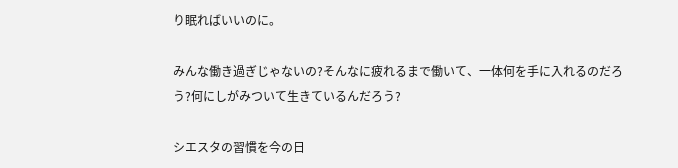り眠ればいいのに。

みんな働き過ぎじゃないの?そんなに疲れるまで働いて、一体何を手に入れるのだろう?何にしがみついて生きているんだろう?

シエスタの習慣を今の日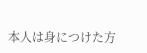本人は身につけた方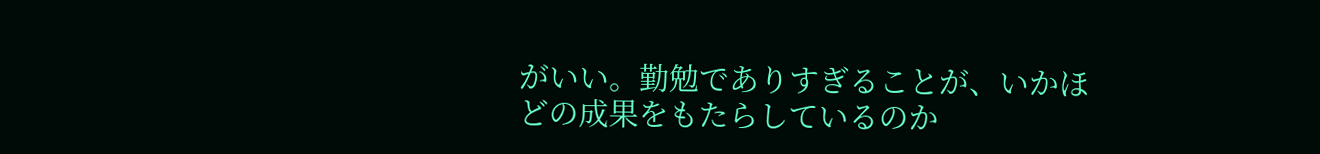がいい。勤勉でありすぎることが、いかほどの成果をもたらしているのか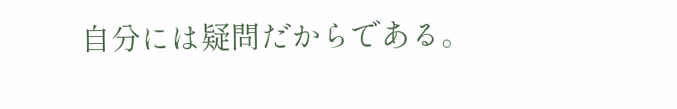自分には疑問だからである。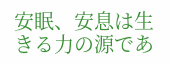安眠、安息は生きる力の源であ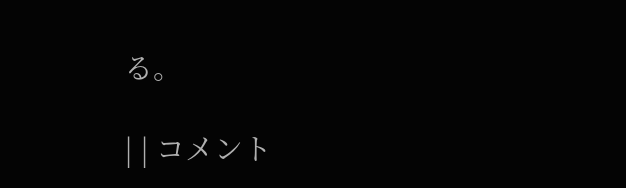る。

| | コメント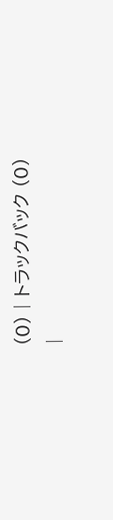(0) | トラックバック (0)
|